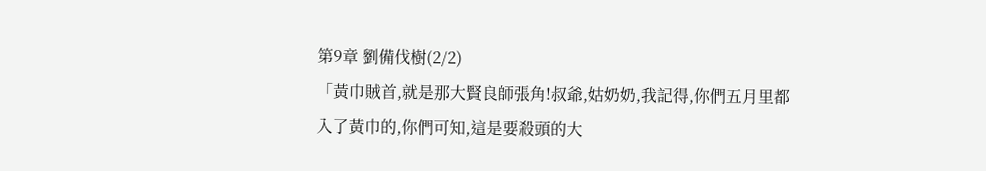第9章 劉備伐樹(2/2)
「黃巾賊首,就是那大賢良師張角!叔爺,姑奶奶,我記得,你們五月里都入了黃巾的,你們可知,這是要殺頭的大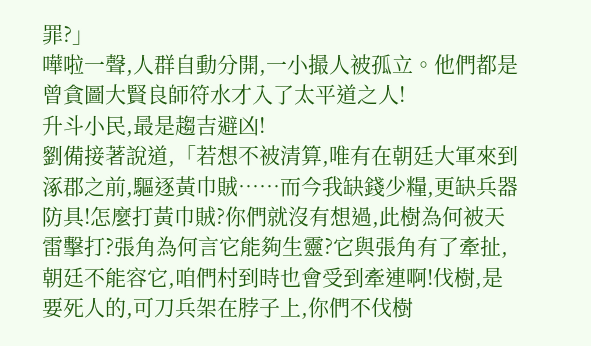罪?」
嘩啦一聲,人群自動分開,一小撮人被孤立。他們都是曾貪圖大賢良師符水才入了太平道之人!
升斗小民,最是趨吉避凶!
劉備接著說道,「若想不被清算,唯有在朝廷大軍來到涿郡之前,驅逐黃巾賊……而今我缺錢少糧,更缺兵器防具!怎麼打黃巾賊?你們就沒有想過,此樹為何被天雷擊打?張角為何言它能夠生靈?它與張角有了牽扯,朝廷不能容它,咱們村到時也會受到牽連啊!伐樹,是要死人的,可刀兵架在脖子上,你們不伐樹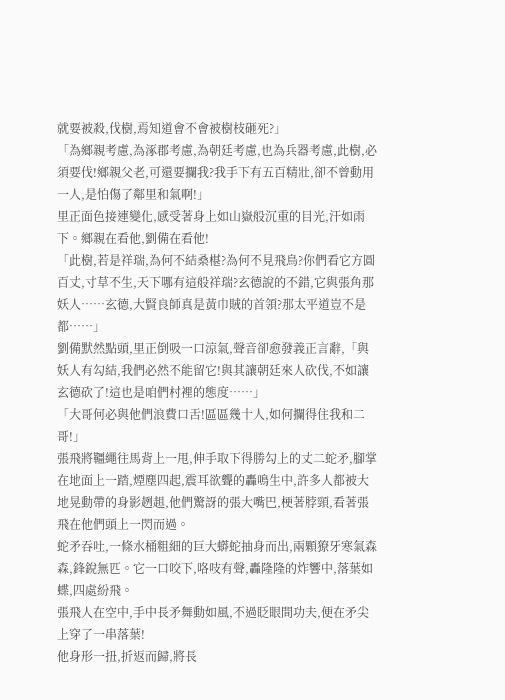就要被殺,伐樹,焉知道會不會被樹枝砸死?」
「為鄉親考慮,為涿郡考慮,為朝廷考慮,也為兵器考慮,此樹,必須要伐!鄉親父老,可還要攔我?我手下有五百精壯,卻不曾動用一人,是怕傷了鄰里和氣啊!」
里正面色接連變化,感受著身上如山嶽般沉重的目光,汗如雨下。鄉親在看他,劉備在看他!
「此樹,若是祥瑞,為何不結桑椹?為何不見飛鳥?你們看它方圓百丈,寸草不生,天下哪有這般祥瑞?玄德說的不錯,它與張角那妖人……玄德,大賢良師真是黃巾賊的首領?那太平道豈不是都……」
劉備默然點頭,里正倒吸一口涼氣,聲音卻愈發義正言辭,「與妖人有勾結,我們必然不能留它!與其讓朝廷來人砍伐,不如讓玄德砍了!這也是咱們村裡的態度……」
「大哥何必與他們浪費口舌!區區幾十人,如何攔得住我和二哥!」
張飛將韁繩往馬背上一甩,伸手取下得勝勾上的丈二蛇矛,腳掌在地面上一踏,煙塵四起,震耳欲聾的轟鳴生中,許多人都被大地晃動帶的身影趔趄,他們驚訝的張大嘴巴,梗著脖頸,看著張飛在他們頭上一閃而過。
蛇矛吞吐,一條水桶粗細的巨大蟒蛇抽身而出,兩顆獠牙寒氣森森,鋒銳無匹。它一口咬下,咯吱有聲,轟隆隆的炸響中,落葉如蝶,四處紛飛。
張飛人在空中,手中長矛舞動如風,不過眨眼間功夫,便在矛尖上穿了一串落葉!
他身形一扭,折返而歸,將長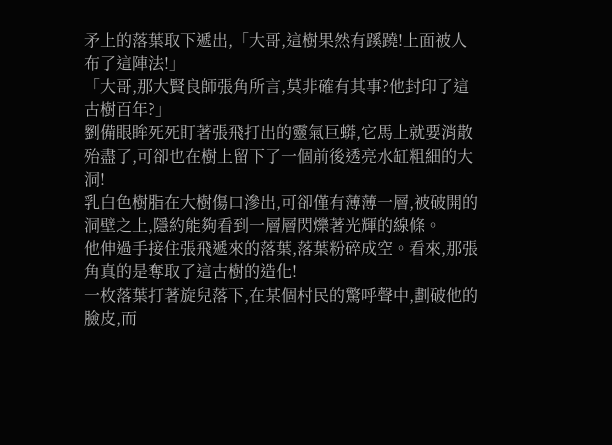矛上的落葉取下遞出,「大哥,這樹果然有蹊蹺!上面被人布了這陣法!」
「大哥,那大賢良師張角所言,莫非確有其事?他封印了這古樹百年?」
劉備眼眸死死盯著張飛打出的靈氣巨蟒,它馬上就要消散殆盡了,可卻也在樹上留下了一個前後透亮水缸粗細的大洞!
乳白色樹脂在大樹傷口滲出,可卻僅有薄薄一層,被破開的洞壁之上,隱約能夠看到一層層閃爍著光輝的線條。
他伸過手接住張飛遞來的落葉,落葉粉碎成空。看來,那張角真的是奪取了這古樹的造化!
一枚落葉打著旋兒落下,在某個村民的驚呼聲中,劃破他的臉皮,而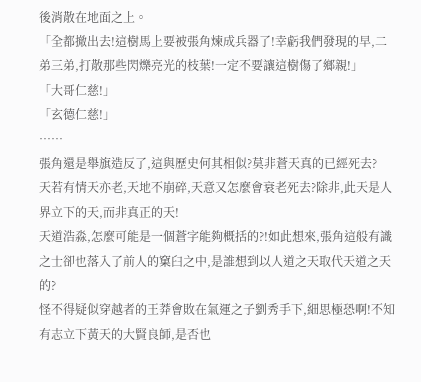後消散在地面之上。
「全都撤出去!這樹馬上要被張角煉成兵器了!幸虧我們發現的早,二弟三弟,打散那些閃爍亮光的枝葉!一定不要讓這樹傷了鄉親!」
「大哥仁慈!」
「玄德仁慈!」
……
張角還是舉旗造反了,這與歷史何其相似?莫非蒼天真的已經死去?
天若有情天亦老,天地不崩碎,天意又怎麼會衰老死去?除非,此天是人界立下的天,而非真正的天!
天道浩淼,怎麼可能是一個蒼字能夠概括的?!如此想來,張角這般有識之士卻也落入了前人的窠臼之中,是誰想到以人道之天取代天道之天的?
怪不得疑似穿越者的王莽會敗在氣運之子劉秀手下,細思極恐啊!不知有志立下黃天的大賢良師,是否也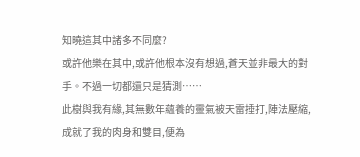知曉這其中諸多不同麼?
或許他樂在其中,或許他根本沒有想過,蒼天並非最大的對手。不過一切都還只是猜測……
此樹與我有緣,其無數年蘊養的靈氣被天雷捶打,陣法壓縮,成就了我的肉身和雙目,便為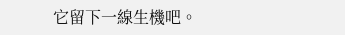它留下一線生機吧。